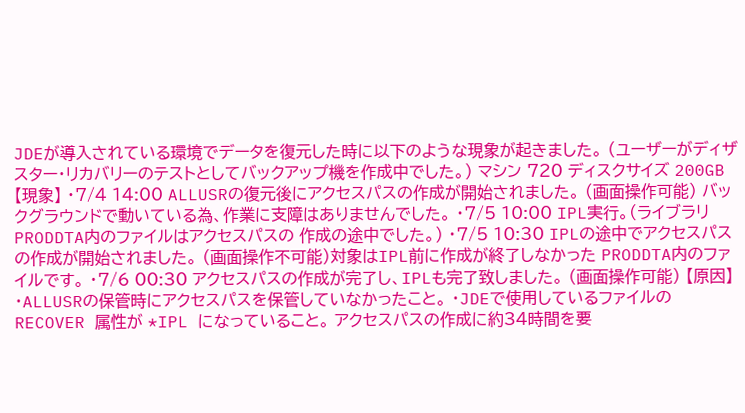JDEが導入されている環境でデータを復元した時に以下のような現象が起きました。 (ユーザーがディザスター・リカバリーのテストとしてバックアップ機を作成中でした。) マシン 720 ディスクサイズ 200GB 【現象】 ・7/4 14:00 ALLUSRの復元後にアクセスパスの作成が開始されました。 (画面操作可能) バックグラウンドで動いている為、作業に支障はありませんでした。 ・7/5 10:00 IPL実行。(ライブラリPRODDTA内のファイルはアクセスパスの 作成の途中でした。) ・7/5 10:30 IPLの途中でアクセスパスの作成が開始されました。 (画面操作不可能)対象はIPL前に作成が終了しなかった PRODDTA内のファイルです。 ・7/6 00:30 アクセスパスの作成が完了し、IPLも完了致しました。 (画面操作可能) 【原因】 ・ALLUSRの保管時にアクセスパスを保管していなかったこと。 ・JDEで使用しているファイルの RECOVER 属性が *IPL になっていること。 アクセスパスの作成に約34時間を要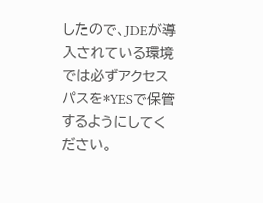したので、JDEが導入されている環境では必ずアクセスパスを*YESで保管するようにしてください。